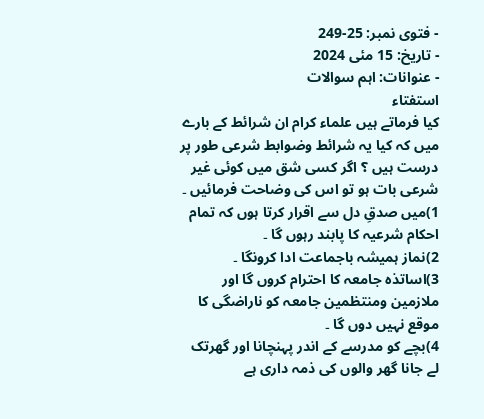- فتوی نمبر: 25-249
- تاریخ: 15 مئی 2024
- عنوانات: اہم سوالات
استفتاء
کیا فرماتے ہیں علماء کرام ان شرائط کے بارے میں کہ کیا یہ شرائط وضوابط شرعی طور پر درست ہیں ؟ اگر کسی شق میں کوئی غیر شرعی بات ہو تو اس کی وضاحت فرمائیں ۔
1)میں صدقِ دل سے اقرار کرتا ہوں کہ تمام احکام شرعیہ کا پابند رہوں گا ۔
2)نماز ہمیشہ باجماعت ادا کرونگا ۔
3)اساتذہ جامعہ کا احترام کروں گا اور ملازمین ومنتظمین جامعہ کو ناراضگی کا موقع نہیں دوں گا ۔
4)بچے کو مدرسے کے اندر پہنچانا اور گھرتک لے جانا گھر والوں کی ذمہ داری ہے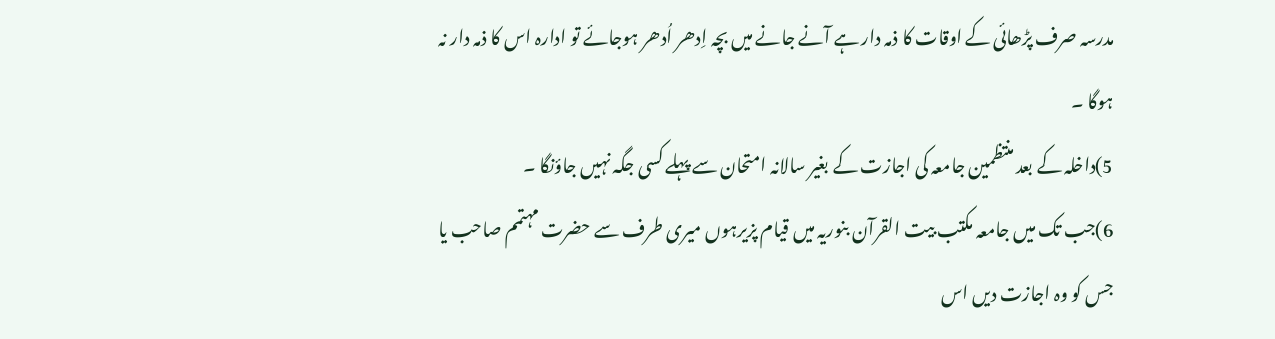مدرسہ صرف پڑھائی کے اوقات کا ذمہ دار ہے آنے جانے میں بچہ اِدھر اُدھر ہوجائے تو ادارہ اس کا ذمہ دار نہ ہوگا ۔
5)داخلہ کے بعد منتظمین جامعہ کی اجازت کے بغیر سالانہ امتحان سے پہلے کسی جگہ نہیں جاؤنگا ۔
6)جب تک میں جامعہ مکتب بیت القرآن بنوریہ میں قیام پزیرہوں میری طرف سے حضرت مہتمم صاحب یا جس کو وہ اجازت دیں اس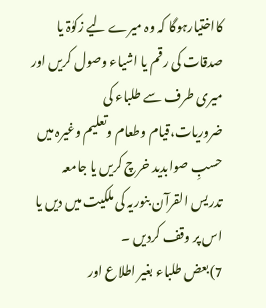کااختیارہوگا کہ وہ میرے لیے زکوٰۃ یا صدقات کی رقم یا اشیاء وصول کریں اور میری طرف سے طلباء کی ضروریات،قیام وطعام وتعلیم وغیرہ میں حسبِ صوابدید خرچ کریں یا جامعہ تدریس القرآن بنوریہ کی ملکیت میں دیں یا اس پر وقف کردیں ۔
7)بعض طلباء بغیر اطلاع اور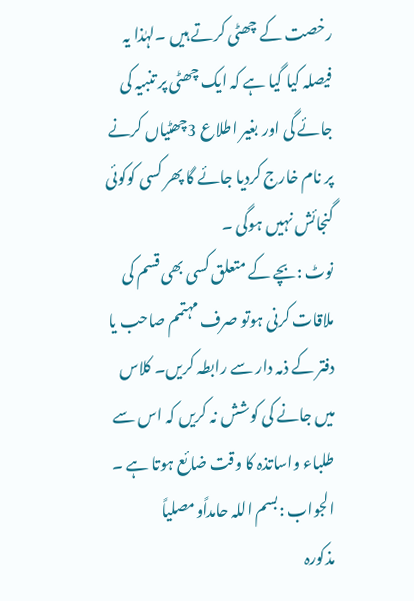رخصت کے چھٹی کرتے ہیں ۔لہٰذا یہ فیصلہ کیا گیا ہے کہ ایک چھٹی پر تنبیہ کی جائے گی اور بغیر اطلاع 3چھٹیاں کرنے پر نام خارج کردیا جائے گا پھر کسی کوکوئی گنجائش نہیں ہوگی ۔
نوٹ :بچے کے متعلق کسی بھی قسم کی ملاقات کرنی ہوتو صرف مہتمم صاحب یا دفتر کے ذمہ دار سے رابطہ کریں۔ کلاس میں جانے کی کوشش نہ کریں کہ اس سے طلباء واساتذہ کا وقت ضائع ہوتا ہے ۔
الجواب :بسم اللہ حامداًومصلیاً
مذکورہ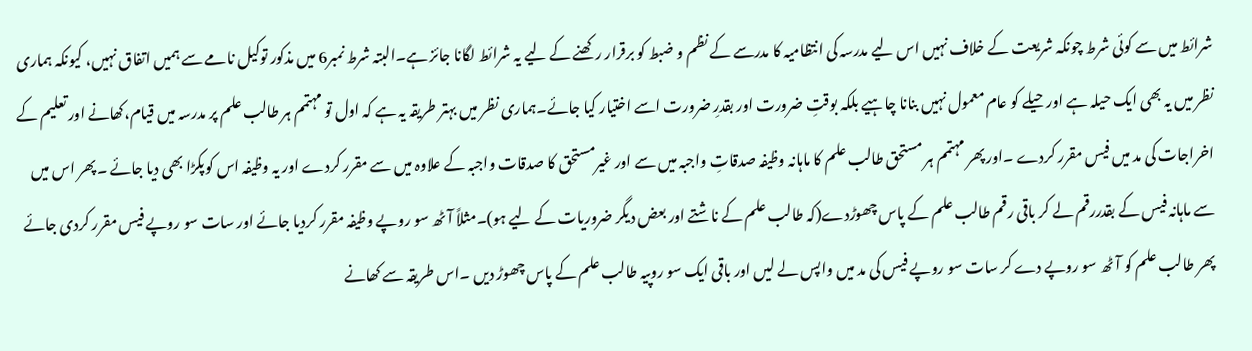شرائط میں سے کوئی شرط چونکہ شریعت کے خلاف نہیں اس لیے مدرسہ کی انتظامیہ کا مدرسے کے نظم و ضبط کو برقرار رکھنے کے لیے یہ شرائط لگانا جائز ہے۔البتہ شرط نمبر6 میں مذکور توکیل نامے سے ہمیں اتفاق نہیں، کیونکہ ہماری نظر میں یہ بھی ایک حیلہ ہے اور حیلے کو عام معمول نہیں بنانا چاہیے بلکہ بوقتِ ضرورت اور بقدرِ ضرورت اسے اختیار کیا جائے۔ہماری نظر میں بہتر طریقہ یہ ہے کہ اول تو مہتمم ہر طالب علم پر مدرسہ میں قیام،کھانے اور تعلیم کے اخراجات کی مد میں فیس مقرر کردے ۔اور پھر مہتمم ہر مستحق طالب علم کا ماہانہ وظیفہ صدقاتِ واجبہ میں سے اور غیرمستحق کا صدقات واجبہ کے علاوہ میں سے مقرر کردے اور یہ وظیفہ اس کوپکڑا بھی دیا جائے ۔پھر اس میں سے ماہانہ فیس کے بقدررقم لے کر باقی رقم طالب علم کے پاس چھوڑدے(کہ طالب علم کے ناشتے اور بعض دیگر ضروریات کے لیے ہو)۔مثلاً آٹھ سو روپے وظیفہ مقرر کردیا جائے اور سات سو روپے فیس مقرر کردی جائے پھر طالب علم کو آٹھ سو روپے دے کر سات سو روپے فیس کی مد میں واپس لے لیں اور باقی ایک سو روپیہ طالب علم کے پاس چھوڑ دیں ۔اس طریقہ سے کھانے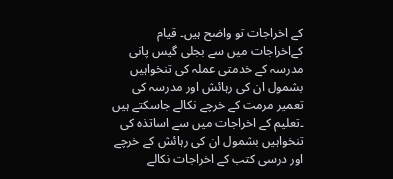کے اخراجات تو واضح ہیں۔ قیام کےاخراجات میں سے بجلی گیس پانی مدرسہ کے خدمتی عملہ کی تنخواہیں بشمول ان کی رہائش اور مدرسہ کی تعمیر مرمت کے خرچے نکالے جاسکتے ہیں ۔تعلیم کے اخراجات میں سے اساتذہ کی تنخواہیں بشمول ان کی رہائش کے خرچے اور درسی کتب کے اخراجات نکالے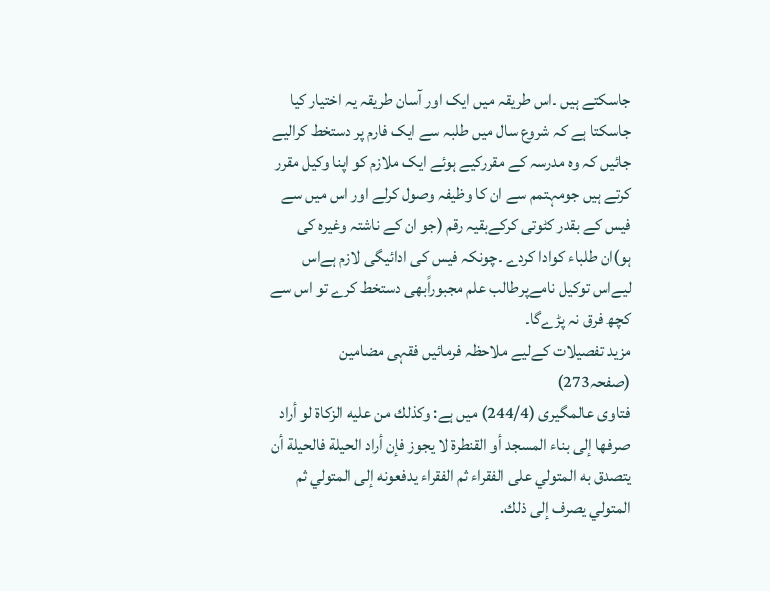جاسکتے ہیں ۔اس طریقہ میں ایک اور آسان طریقہ یہ اختیار کیا جاسکتا ہے کہ شروع سال میں طلبہ سے ایک فارم پر دستخط کرالیے جائیں کہ وہ مدرسہ کے مقررکیے ہوئے ایک ملازم کو اپنا وکیل مقرر کرتے ہیں جومہتمم سے ان کا وظیفہ وصول کرلے اور اس میں سے فیس کے بقدر کٹوتی کرکےبقیہ رقم (جو ان کے ناشتہ وغیرہ کی ہو)ان طلباء کوادا کردے ۔چونکہ فیس کی ادائیگی لازم ہےاس لیےاس توکیل نامےپرطالب علم مجبوراًبھی دستخط کرے تو اس سے کچھ فرق نہ پڑےگا۔
مزید تفصیلات کےلیے ملاحظہ فرمائیں فقہی مضامین (صفحہ273)
فتاوی عالمگیری (244/4) میں ہے: وكذلك من عليه الزكاة لو أراد صرفها إلى بناء المسجد أو القنطرة لا يجوز فإن أراد الحيلة فالحيلة أن يتصدق به المتولي على الفقراء ثم الفقراء يدفعونه إلى المتولي ثم المتولي يصرف إلى ذلك.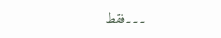۔۔۔فقط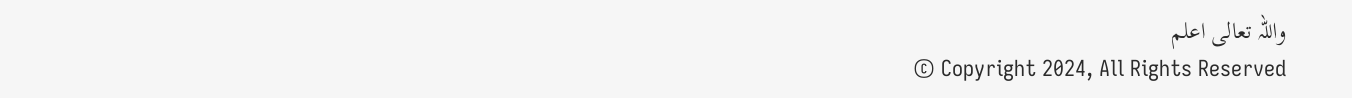واللہ تعالی اعلم
© Copyright 2024, All Rights Reserved